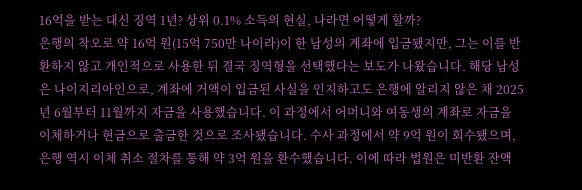16억을 받는 대신 징역 1년? 상위 0.1% 소득의 현실, 나라면 어떻게 할까?
은행의 착오로 약 16억 원(15억 750만 나이라)이 한 남성의 계좌에 입금됐지만, 그는 이를 반환하지 않고 개인적으로 사용한 뒤 결국 징역형을 선택했다는 보도가 나왔습니다. 해당 남성은 나이지리아인으로, 계좌에 거액이 입금된 사실을 인지하고도 은행에 알리지 않은 채 2025년 6월부터 11월까지 자금을 사용했습니다. 이 과정에서 어머니와 여동생의 계좌로 자금을 이체하거나 현금으로 출금한 것으로 조사됐습니다. 수사 과정에서 약 9억 원이 회수됐으며, 은행 역시 이체 취소 절차를 통해 약 3억 원을 환수했습니다. 이에 따라 법원은 미반환 잔액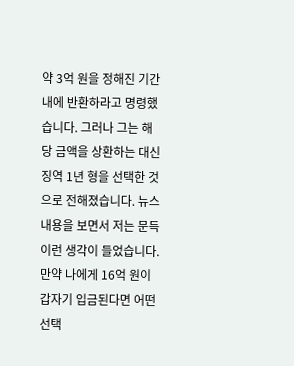약 3억 원을 정해진 기간 내에 반환하라고 명령했습니다. 그러나 그는 해당 금액을 상환하는 대신 징역 1년 형을 선택한 것으로 전해졌습니다. 뉴스 내용을 보면서 저는 문득 이런 생각이 들었습니다. 만약 나에게 16억 원이 갑자기 입금된다면 어떤 선택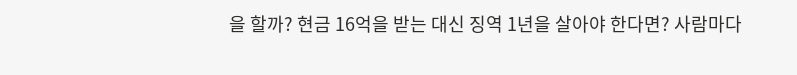을 할까? 현금 16억을 받는 대신 징역 1년을 살아야 한다면? 사람마다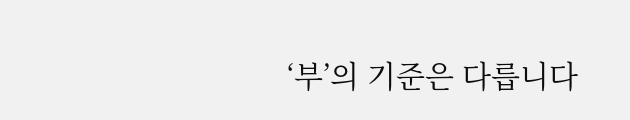‘부’의 기준은 다릅니다